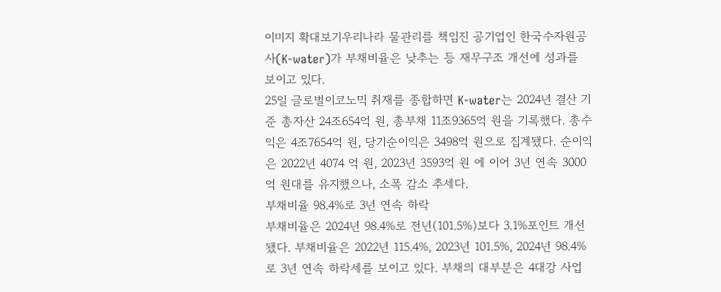이미지 확대보기우리나라 물관리를 책임진 공기업인 한국수자원공사(K-water)가 부채비율은 낮추는 등 재무구조 개선에 성과를 보이고 있다.
25일 글로벌이코노믹 취재를 종합하면 K-water는 2024년 결산 기준 총자산 24조654억 원, 총부채 11조9365억 원을 기록했다. 총수익은 4조7654억 원, 당기순이익은 3498억 원으로 집계됐다. 순이익은 2022년 4074 억 원, 2023년 3593억 원 에 이어 3년 연속 3000억 원대를 유지했으나, 소폭 감소 추세다.
부채비율 98.4%로 3년 연속 하락
부채비율은 2024년 98.4%로 전년(101.5%)보다 3.1%포인트 개선됐다. 부채비율은 2022년 115.4%, 2023년 101.5%, 2024년 98.4%로 3년 연속 하락세를 보이고 있다. 부채의 대부분은 4대강 사업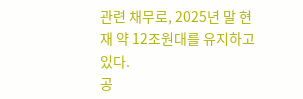관련 채무로, 2025년 말 현재 약 12조원대를 유지하고 있다.
공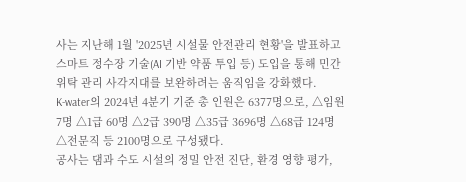사는 지난해 1월 '2025년 시설물 안전관리 현황'을 발표하고 스마트 정수장 기술(AI 기반 약품 투입 등) 도입을 통해 민간 위탁 관리 사각지대를 보완하려는 움직임을 강화했다.
K-water의 2024년 4분기 기준 총 인원은 6377명으로, △임원 7명 △1급 60명 △2급 390명 △35급 3696명 △68급 124명 △전문직 등 2100명으로 구성됐다.
공사는 댐과 수도 시설의 정밀 안전 진단, 환경 영향 평가,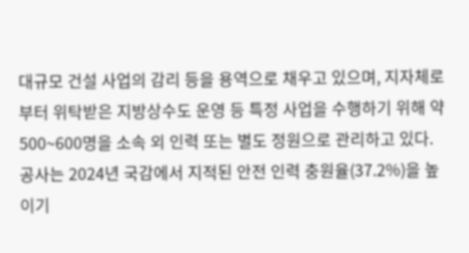대규모 건설 사업의 감리 등을 용역으로 채우고 있으며, 지자체로부터 위탁받은 지방상수도 운영 등 특정 사업을 수행하기 위해 약 500~600명을 소속 외 인력 또는 별도 정원으로 관리하고 있다.
공사는 2024년 국감에서 지적된 안전 인력 충원율(37.2%)을 높이기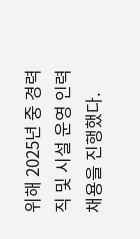위해 2025년 중 경력직 및 시설 운영 인력 채용을 진행했다.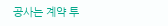공사는 계약 투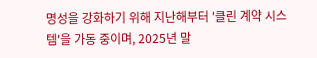명성을 강화하기 위해 지난해부터 '클린 계약 시스템'을 가동 중이며, 2025년 말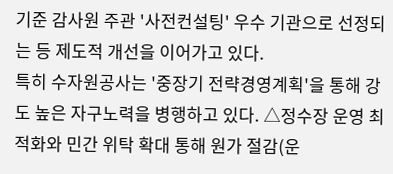기준 감사원 주관 '사전컨설팅' 우수 기관으로 선정되는 등 제도적 개선을 이어가고 있다.
특히 수자원공사는 '중장기 전략경영계획'을 통해 강도 높은 자구노력을 병행하고 있다. △정수장 운영 최적화와 민간 위탁 확대 통해 원가 절감(운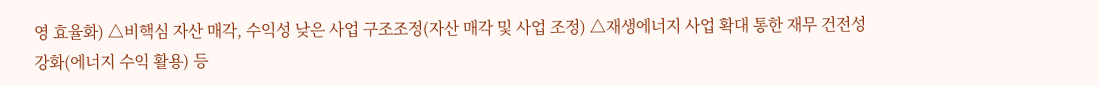영 효율화) △비핵심 자산 매각, 수익성 낮은 사업 구조조정(자산 매각 및 사업 조정) △재생에너지 사업 확대 통한 재무 건전성 강화(에너지 수익 활용) 등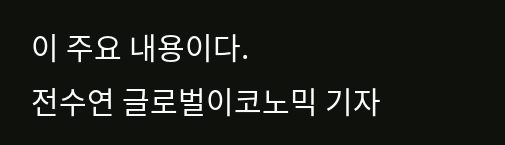이 주요 내용이다.
전수연 글로벌이코노믹 기자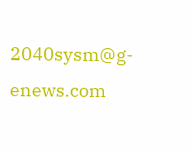2040sysm@g-enews.com